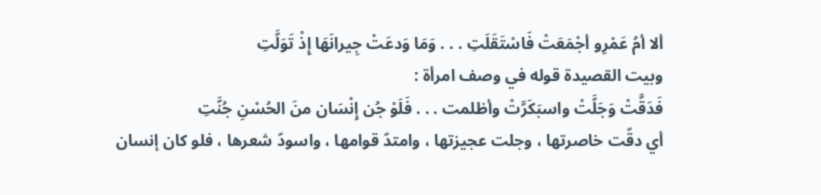ألا أمُ عَمْرِو أجْمَعَتْ فَاسْتَقَلَتِ . . . وَمَا وَدعَتْ جِيرانَهَا إِذْ تَوَلَّتِ
وبيت القصيدة قوله في وصف امرأة :
فَدَقَّتْ وَجَلَّتْ واسبَكَرَّتْ وأظلمت . . . فَلَوْ جُن إِنْسَان منَ الحُسْنِ جُنَّتِ
أي دقّت خاصرتها ، وجلت عجيزتها ، وامتدّ قوامها ، واسودّ شعرها ، فلو كان إنسان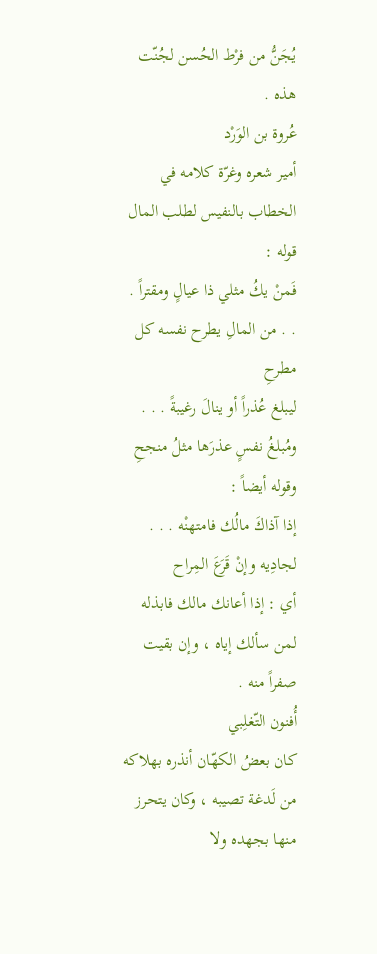يُجَنُّ من فرْط الحُسن لجُنّت هذه .
عُروة بن الوَرْد
أمير شعره وغرّة كلامه في الخطاب بالنفيس لطلب المال قوله :
فَمنْ يكُ مثلي ذا عيالٍ ومقتراً . . . من المالِ يطرح نفسه كل مطرحِ
ليبلغ عُذراً أو ينالَ رغيبةً . . . ومُبلغُ نفسٍ عذرَها مثلُ منجحِ
وقوله أيضاً :
إذا آذاكَ مالُك فامتهنْه . . . لجادِيه وإنْ قَرَعَ المِراح
أي : إذا أعانك مالك فابذله لمن سألك إياه ، وإن بقيت صفراً منه .
أُفنون التّغلِبي
كان بعضُ الكهّان أنذره بهلاكه من لَدغة تصيبه ، وكان يتحرز منها بجهده ولا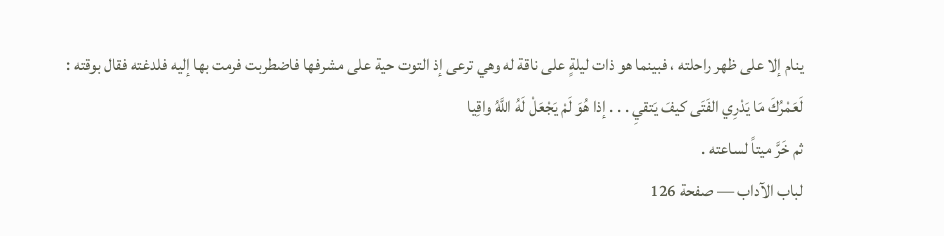ينام إلا على ظهر راحلته ، فبينما هو ذات ليلةٍ على ناقة له وهي ترعى إذ التوت حية على مشرفها فاضطربت فرمت بها إليه فلدغته فقال بوقته :
لَعَمْرُكَ مَا يَدْرِي الفَتَى كيفَ يَتقيِ . . . إذا هُوَ لَمْ يَجْعَلْ لَهُ اللَّهُ واقِيا
ثم خَرَّ ميتاً لساعته .
لباب الآداب — صفحة 126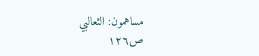مساهمون: الثعالبي
ص١٢٦